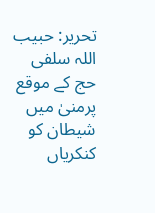تحریر: حبیب اللہ سلفی
حج کے موقع پرمنیٰ میں شیطان کو کنکریاں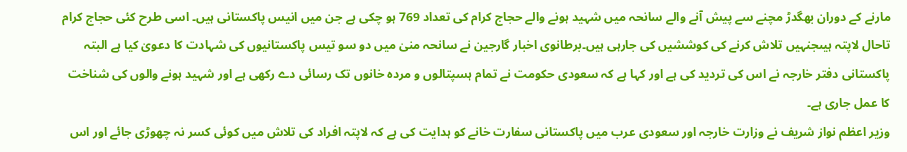مارنے کے دوران بھگدڑ مچنے سے پیش آنے والے سانحہ میں شہید ہونے والے حجاج کرام کی تعداد 769 ہو چکی ہے جن میں انیس پاکستانی ہیں۔ اسی طرح کئی حجاج کرام تاحال لاپتہ ہیںجنہیں تلاش کرنے کی کوششیں کی جارہی ہیں۔برطانوی اخبار گارجین نے سانحہ منیٰ میں دو سو تیس پاکستانیوں کی شہادت کا دعویٰ کیا ہے البتہ پاکستانی دفتر خارجہ نے اس کی تردید کی ہے اور کہا ہے کہ سعودی حکومت نے تمام ہسپتالوں و مردہ خانوں تک رسائی دے رکھی ہے اور شہید ہونے والوں کی شناخت کا عمل جاری ہے۔
وزیر اعظم نواز شریف نے وزارت خارجہ اور سعودی عرب میں پاکستانی سفارت خانے کو ہدایت کی ہے کہ لاپتہ افراد کی تلاش میں کوئی کسر نہ چھوڑی جائے اور اس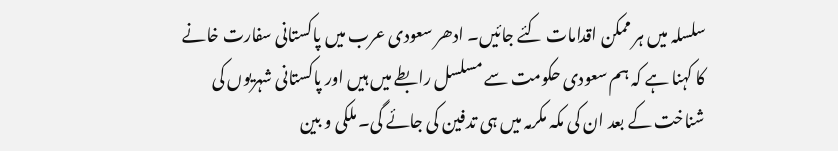سلسلہ میں ہر ممکن اقدامات کئے جائیں۔ ادھر سعودی عرب میں پاکستانی سفارت خانے کا کہنا ہے کہ ہم سعودی حکومت سے مسلسل رابطے میں ہیں اور پاکستانی شہریوں کی شناخت کے بعد ان کی مکہ مکرمہ میں ہی تدفین کی جائے گی۔ ملکی و بین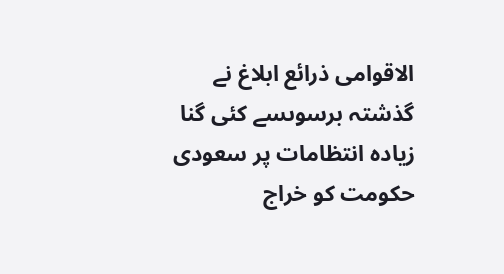الاقوامی ذرائع ابلاغ نے گذشتہ برسوںسے کئی گنا زیادہ انتظامات پر سعودی حکومت کو خراج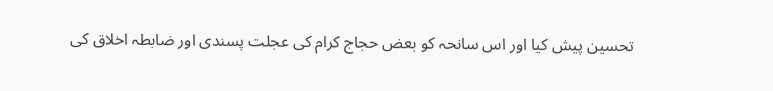تحسین پیش کیا اور اس سانحہ کو بعض حجاج کرام کی عجلت پسندی اور ضابطہ اخلاق کی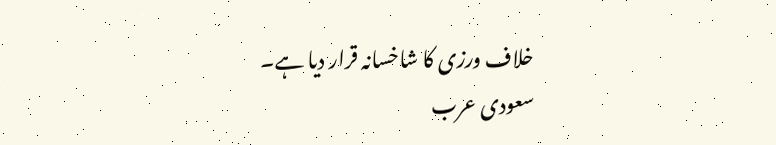خلاف ورزی کا شاخسانہ قرار دیا ہے۔
سعودی عرب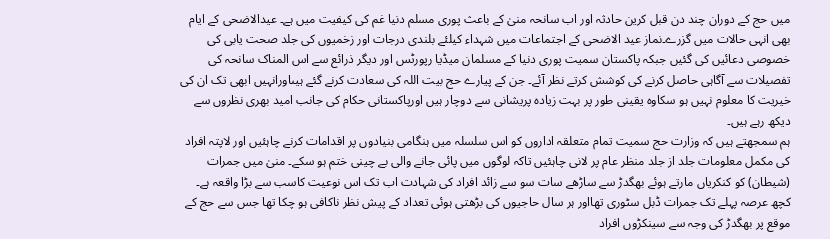میں حج کے دوران چند دن قبل کرین حادثہ اور اب سانحہ منیٰ کے باعث پوری مسلم دنیا غم کی کیفیت میں ہے۔ عیدالاضحی کے ایام بھی انہی حالات میں گزرے۔نماز عید الاضحی کے اجتماعات میں شہداء کیلئے بلندی درجات اور زخمیوں کی جلد صحت یابی کی خصوصی دعائیں کی گئیں جبکہ پاکستان سمیت پوری دنیا کے مسلمان میڈیا رپورٹس اور دیگر ذرائع سے اس المناک سانحہ کی تفصیلات سے آگاہی حاصل کرنے کی کوشش کرتے نظر آئے۔ جن کے پیارے حج بیت اللہ کی سعادت کرنے گئے ہیںاورانہیں ابھی تک ان کی خیریت کا معلوم نہیں ہو سکاوہ یقینی طور پر بہت زیادہ پریشانی سے دوچار ہیں اورپاکستانی حکام کی جانب امید بھری نظروں سے دیکھ رہے ہیں۔
ہم سمجھتے ہیں کہ وزارت حج سمیت تمام متعلقہ اداروں کو اس سلسلہ میں ہنگامی بنیادوں پر اقدامات کرنے چاہئیں اور لاپتہ افراد کی مکمل معلومات جلد از جلد منظر عام پر لانی چاہئیں تاکہ لوگوں میں پائی جانے والی بے چینی ختم ہو سکے۔ منیٰ میں جمرات (شیطان) کو کنکریاں مارتے ہوئے بھگدڑ سے ساڑھے سات سو سے زائد افراد کی شہادت اب تک اس نوعیت کاسب سے بڑا واقعہ ہے۔ کچھ عرصہ پہلے تک جمرات ڈبل سٹوری تھااور ہر سال حاجیوں کی بڑھتی ہوئی تعداد کے پیش نظر ناکافی ہو چکا تھا جس سے حج کے موقع پر بھگدڑ کی وجہ سے سینکڑوں افراد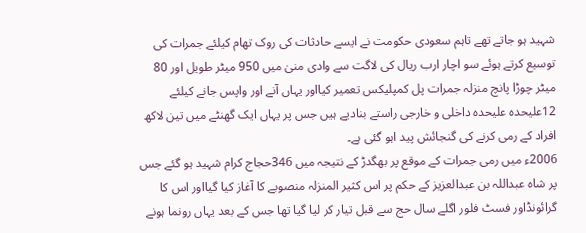شہید ہو جاتے تھے تاہم سعودی حکومت نے ایسے حادثات کی روک تھام کیلئے جمرات کی توسیع کرتے ہوئے سو اچار ارب ریال کی لاگت سے وادی منیٰ میں 950 میٹر طویل اور 80 میٹر چوڑا پانچ منزلہ جمرات پل کمپلیکس تعمیر کیااور یہاں آنے اور واپس جانے کیلئے 12علیحدہ علیحدہ داخلی و خارجی راستے بنادیے ہیں جس پر یہاں ایک گھنٹے میں تین لاکھ افراد کے رمی کرنے کی گنجائش پید اہو گئی ہے۔
2006ء میں رمی جمرات کے موقع پر بھگدڑ کے نتیجہ میں 346حجاج کرام شہید ہو گئے جس پر شاہ عبداللہ بن عبدالعزیز کے حکم پر اس کثیر المنزلہ منصوبے کا آغاز کیا گیااور اس کا گرائونڈاور فسٹ فلور اگلے سال حج سے قبل تیار کر لیا گیا تھا جس کے بعد یہاں رونما ہونے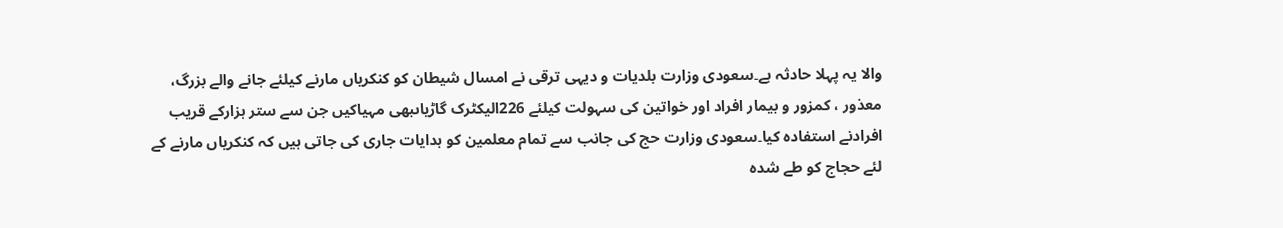والا یہ پہلا حادثہ ہے۔سعودی وزارت بلدیات و دیہی ترقی نے امسال شیطان کو کنکریاں مارنے کیلئے جانے والے بزرگ، معذور ، کمزور و بیمار افراد اور خواتین کی سہولت کیلئے 226الیکٹرک گاڑیاںبھی مہیاکیں جن سے ستر ہزارکے قریب افرادنے استفادہ کیا۔سعودی وزارت حج کی جانب سے تمام معلمین کو ہدایات جاری کی جاتی ہیں کہ کنکریاں مارنے کے لئے حجاج کو طے شدہ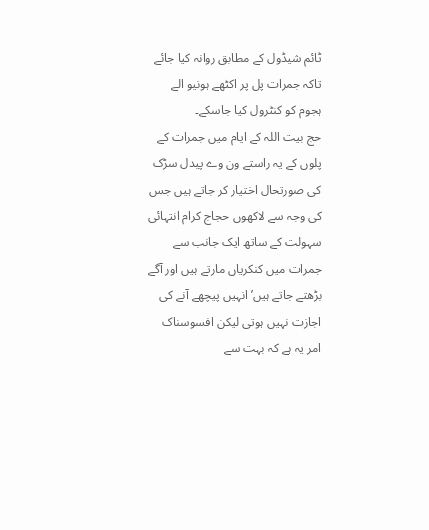ٹائم شیڈول کے مطابق روانہ کیا جائے تاکہ جمرات پل پر اکٹھے ہونیو الے ہجوم کو کنٹرول کیا جاسکے۔
حج بیت اللہ کے ایام میں جمرات کے پلوں کے یہ راستے ون وے پیدل سڑک کی صورتحال اختیار کر جاتے ہیں جس کی وجہ سے لاکھوں حجاج کرام انتہائی سہولت کے ساتھ ایک جانب سے جمرات میں کنکریاں مارتے ہیں اور آگے بڑھتے جاتے ہیں’ انہیں پیچھے آنے کی اجازت نہیں ہوتی لیکن افسوسناک امر یہ ہے کہ بہت سے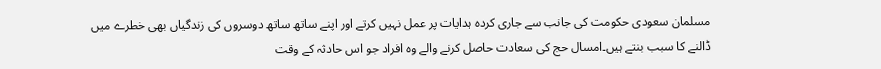مسلمان سعودی حکومت کی جانب سے جاری کردہ ہدایات پر عمل نہیں کرتے اور اپنے ساتھ ساتھ دوسروں کی زندگیاں بھی خطرے میں ڈالنے کا سبب بنتے ہیں۔امسال حج کی سعادت حاصل کرنے والے وہ افراد جو اس حادثہ کے وقت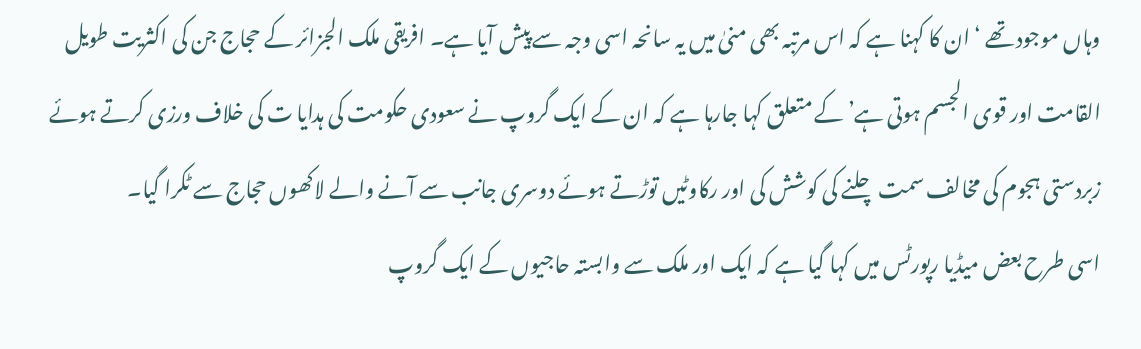وہاں موجود تھے ‘ ان کا کہنا ہے کہ اس مرتبہ بھی منیٰ میں یہ سانحہ اسی وجہ سے پیش آیا ہے۔ افریقی ملک الجزائر کے حجاج جن کی اکثریت طویل القامت اور قوی الجسم ہوتی ہے’ کے متعلق کہا جارہا ہے کہ ان کے ایک گروپ نے سعودی حکومت کی ہدایا ت کی خلاف ورزی کرتے ہوئے زبردستی ہجوم کی مخالف سمت چلنے کی کوشش کی اور رکاوٹیں توڑتے ہوئے دوسری جانب سے آنے والے لاکھوں حجاج سے ٹکرا گیا۔
اسی طرح بعض میڈیا رپورٹس میں کہا گیا ہے کہ ایک اور ملک سے وابستہ حاجیوں کے ایک گروپ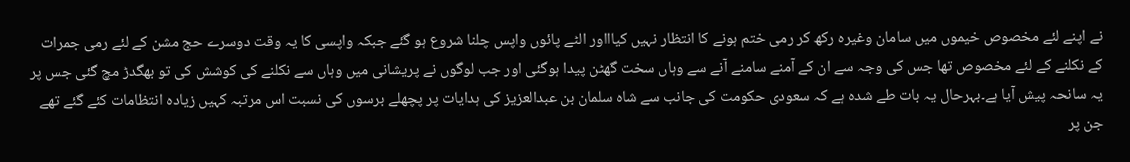نے اپنے لئے مخصوص خیموں میں سامان وغیرہ رکھ کر رمی ختم ہونے کا انتظار نہیں کیاااور الٹے پائوں واپس چلنا شروع ہو گئے جبکہ واپسی کا یہ وقت دوسرے حج مشن کے لئے رمی جمرات کے نکلنے کے لئے مخصوص تھا جس کی وجہ سے ان کے آمنے سامنے آنے سے وہاں سخت گھٹن پیدا ہوگئی اور جب لوگوں نے پریشانی میں وہاں سے نکلنے کی کوشش کی تو بھگدڑ مچ گئی جس پر یہ سانحہ پیش آیا ہے۔بہرحال یہ بات طے شدہ ہے کہ سعودی حکومت کی جانب سے شاہ سلمان بن عبدالعزیز کی ہدایات پر پچھلے برسوں کی نسبت اس مرتبہ کہیں زیادہ انتظامات کئے گئے تھے جن پر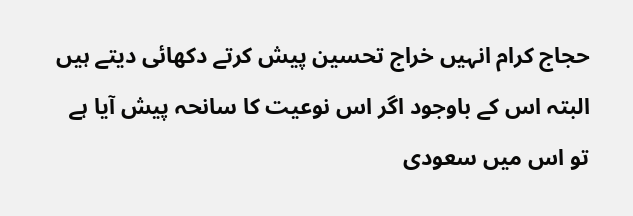حجاج کرام انہیں خراج تحسین پیش کرتے دکھائی دیتے ہیں البتہ اس کے باوجود اگر اس نوعیت کا سانحہ پیش آیا ہے تو اس میں سعودی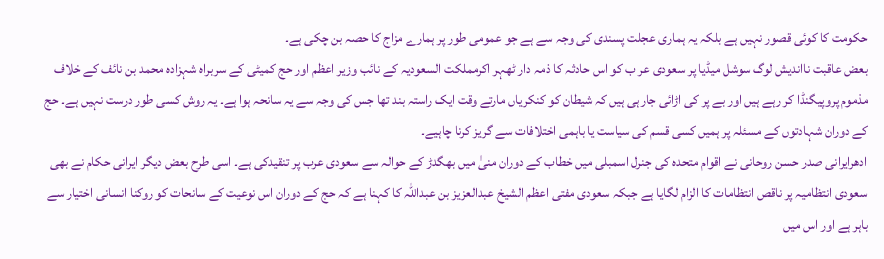حکومت کا کوئی قصور نہیں ہے بلکہ یہ ہماری عجلت پسندی کی وجہ سے ہے جو عمومی طور پر ہمارے مزاج کا حصہ بن چکی ہے۔
بعض عاقبت نااندیش لوگ سوشل میڈیا پر سعودی عر ب کو اس حادثہ کا ذمہ دار ٹھہر اکرمملکت السعودیہ کے نائب وزیر اعظم اور حج کمیٹی کے سربراہ شہزادہ محمد بن نائف کے خلاف مذموم پروپیگنڈا کر رہے ہیں اور بے پر کی اڑائی جارہی ہیں کہ شیطان کو کنکریاں مارتے وقت ایک راستہ بند تھا جس کی وجہ سے یہ سانحہ ہوا ہے۔ یہ روش کسی طور درست نہیں ہے۔ حج کے دوران شہادتوں کے مسئلہ پر ہمیں کسی قسم کی سیاست یا باہمی اختلافات سے گریز کرنا چاہیے۔
ادھرایرانی صدر حسن روحانی نے اقوام متحدہ کی جنرل اسمبلی میں خطاب کے دوران منیٰ میں بھگدڑ کے حوالہ سے سعودی عرب پر تنقیدکی ہے۔ اسی طرح بعض دیگر ایرانی حکام نے بھی سعودی انتظامیہ پر ناقص انتظامات کا الزام لگایا ہے جبکہ سعودی مفتی اعظم الشیخ عبدالعزیز بن عبداللہ کا کہنا ہے کہ حج کے دوران اس نوعیت کے سانحات کو روکنا انسانی اختیار سے باہر ہے اور اس میں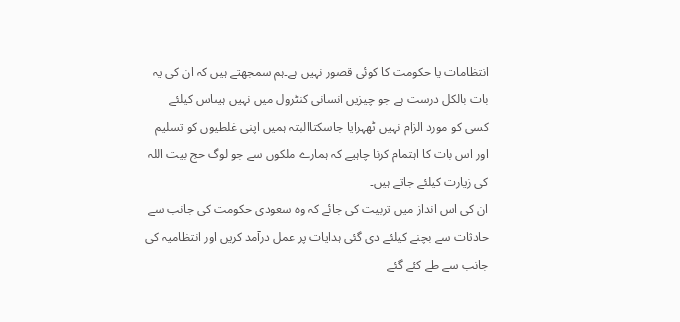انتظامات یا حکومت کا کوئی قصور نہیں ہے۔ہم سمجھتے ہیں کہ ان کی یہ بات بالکل درست ہے جو چیزیں انسانی کنٹرول میں نہیں ہیںاس کیلئے کسی کو مورد الزام نہیں ٹھہرایا جاسکتاالبتہ ہمیں اپنی غلطیوں کو تسلیم اور اس بات کا اہتمام کرنا چاہیے کہ ہمارے ملکوں سے جو لوگ حج بیت اللہ کی زیارت کیلئے جاتے ہیں۔
ان کی اس انداز میں تربیت کی جائے کہ وہ سعودی حکومت کی جانب سے حادثات سے بچنے کیلئے دی گئی ہدایات پر عمل درآمد کریں اور انتظامیہ کی جانب سے طے کئے گئے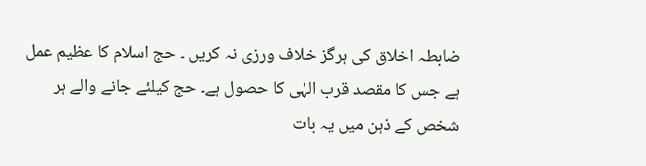ضابطہ اخلاق کی ہرگز خلاف ورزی نہ کریں ۔ حج اسلام کا عظیم عمل ہے جس کا مقصد قرب الہٰی کا حصول ہے۔ حج کیلئے جانے والے ہر شخص کے ذہن میں یہ بات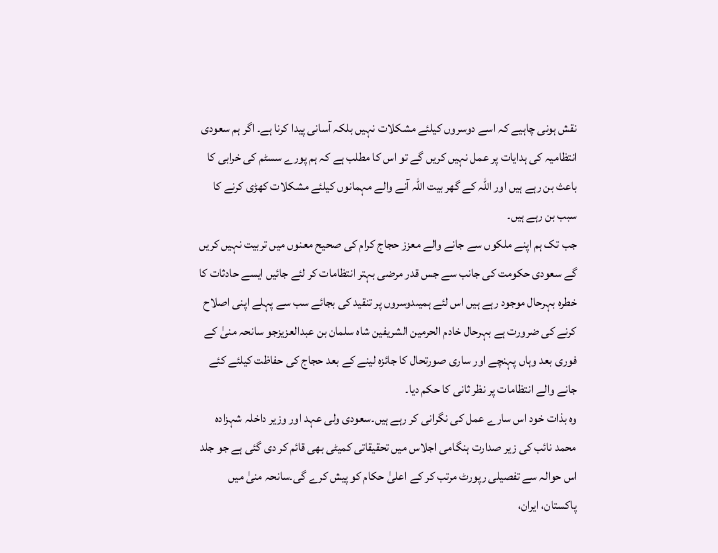نقش ہونی چاہیے کہ اسے دوسروں کیلئے مشکلات نہیں بلکہ آسانی پیدا کرنا ہے۔ اگر ہم سعودی انتظامیہ کی ہدایات پر عمل نہیں کریں گے تو اس کا مطلب ہے کہ ہم پورے سسٹم کی خرابی کا باعث بن رہے ہیں اور اللہ کے گھر بیت اللہ آنے والے مہمانوں کیلئے مشکلات کھڑی کرنے کا سبب بن رہے ہیں۔
جب تک ہم اپنے ملکوں سے جانے والے معزز حجاج کرام کی صحیح معنوں میں تربیت نہیں کریں گے سعودی حکومت کی جانب سے جس قدر مرضی بہتر انتظامات کر لئے جائیں ایسے حادثات کا خطرہ بہرحال موجود رہے ہیں اس لئے ہمیںدوسروں پر تنقید کی بجائے سب سے پہلے اپنی اصلاح کرنے کی ضرورت ہے بہرحال خادم الحرمین الشریفین شاہ سلمان بن عبدالعزیزجو سانحہ منیٰ کے فوری بعد وہاں پہنچے اور ساری صورتحال کا جائزہ لینے کے بعد حجاج کی حفاظت کیلئے کئے جانے والے انتظامات پر نظر ثانی کا حکم دیا۔
وہ بذات خود اس سارے عمل کی نگرانی کر رہے ہیں۔سعودی ولی عہد اور وزیر داخلہ شہزادہ محمد نائب کی زیر صدارت ہنگامی اجلاس میں تحقیقاتی کمیٹی بھی قائم کر دی گئی ہے جو جلد اس حوالہ سے تفصیلی رپورٹ مرتب کر کے اعلیٰ حکام کو پیش کرے گی۔سانحہ منیٰ میں پاکستان، ایران،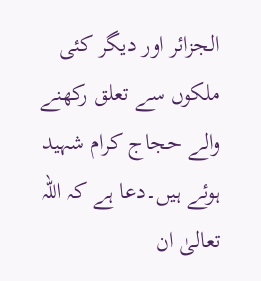الجزائر اور دیگر کئی ملکوں سے تعلق رکھنے والے حجاج کرام شہید ہوئے ہیں۔دعا ہے کہ اللہ تعالیٰ ان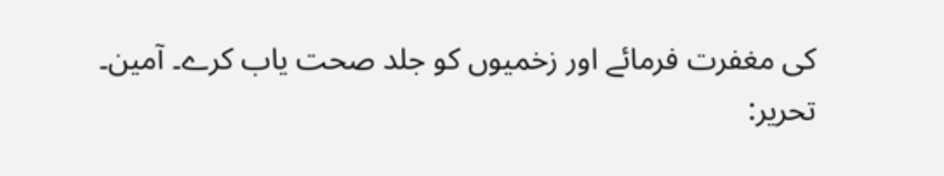کی مغفرت فرمائے اور زخمیوں کو جلد صحت یاب کرے۔ آمین۔
تحریر: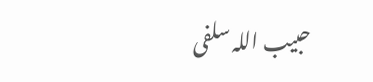حبیب اللہ سلفی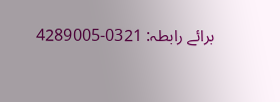برائے رابطہ: 0321-4289005